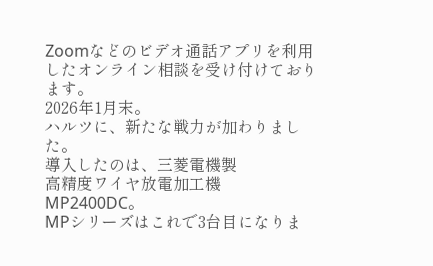Zoomなどのビデオ通話アプリを利用したオンライン相談を受け付けております。
2026年1月末。
ハルツに、新たな戦力が加わりました。
導入したのは、三菱電機製
高精度ワイヤ放電加工機 MP2400DC。
MPシリーズはこれで3台目になりま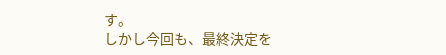す。
しかし今回も、最終決定を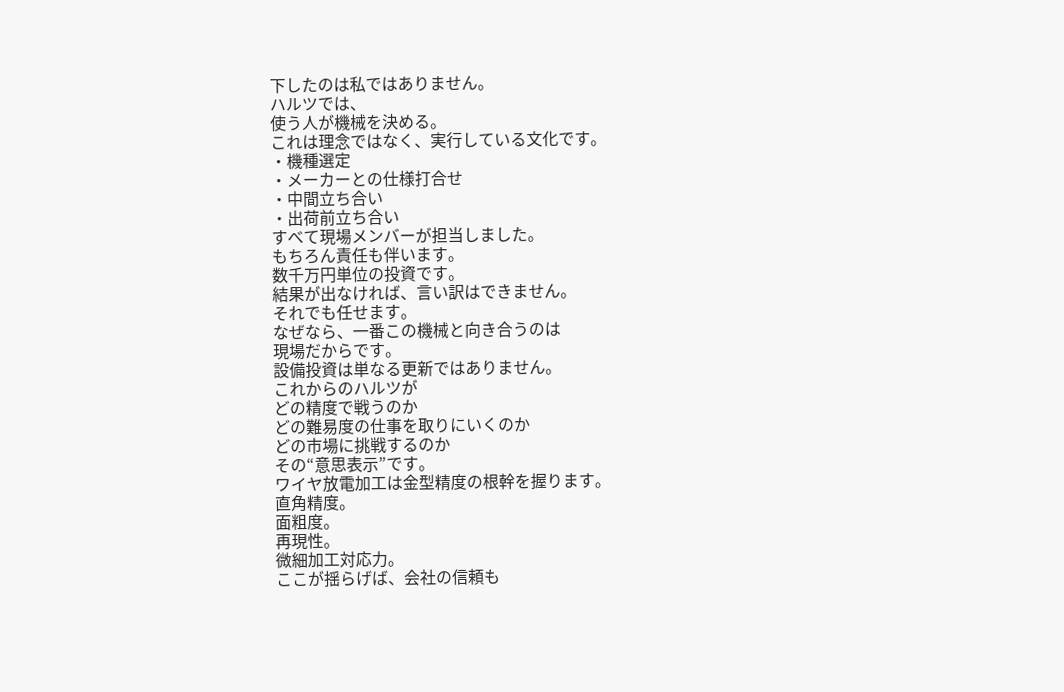下したのは私ではありません。
ハルツでは、
使う人が機械を決める。
これは理念ではなく、実行している文化です。
・機種選定
・メーカーとの仕様打合せ
・中間立ち合い
・出荷前立ち合い
すべて現場メンバーが担当しました。
もちろん責任も伴います。
数千万円単位の投資です。
結果が出なければ、言い訳はできません。
それでも任せます。
なぜなら、一番この機械と向き合うのは
現場だからです。
設備投資は単なる更新ではありません。
これからのハルツが
どの精度で戦うのか
どの難易度の仕事を取りにいくのか
どの市場に挑戦するのか
その“意思表示”です。
ワイヤ放電加工は金型精度の根幹を握ります。
直角精度。
面粗度。
再現性。
微細加工対応力。
ここが揺らげば、会社の信頼も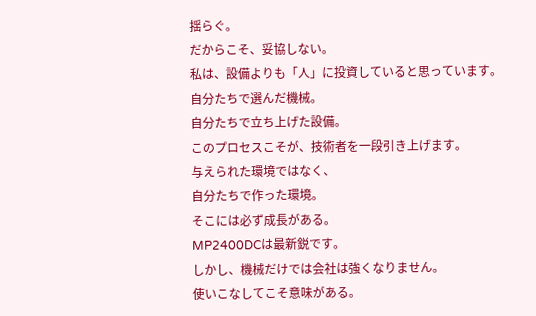揺らぐ。
だからこそ、妥協しない。
私は、設備よりも「人」に投資していると思っています。
自分たちで選んだ機械。
自分たちで立ち上げた設備。
このプロセスこそが、技術者を一段引き上げます。
与えられた環境ではなく、
自分たちで作った環境。
そこには必ず成長がある。
MP2400DCは最新鋭です。
しかし、機械だけでは会社は強くなりません。
使いこなしてこそ意味がある。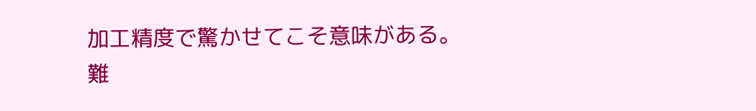加工精度で驚かせてこそ意味がある。
難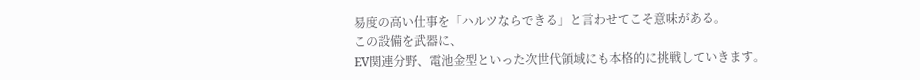易度の高い仕事を「ハルツならできる」と言わせてこそ意味がある。
この設備を武器に、
EV関連分野、電池金型といった次世代領域にも本格的に挑戦していきます。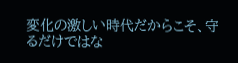変化の激しい時代だからこそ、守るだけではな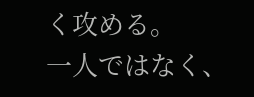く攻める。
一人ではなく、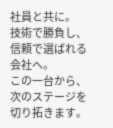社員と共に。
技術で勝負し、信頼で選ばれる会社へ。
この一台から、次のステージを切り拓きます。